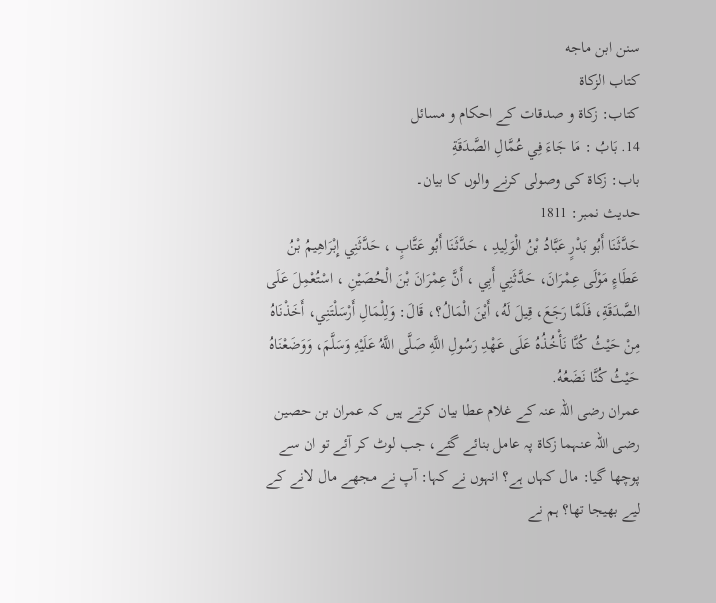سنن ابن ماجه
كتاب الزكاة
کتاب: زکاۃ و صدقات کے احکام و مسائل
14. بَابُ : مَا جَاءَ فِي عُمَّالِ الصَّدَقَةِ
باب: زکاۃ کی وصولی کرنے والوں کا بیان۔
حدیث نمبر: 1811
حَدَّثَنَا أَبُو بَدْرٍ عَبَّادُ بْنُ الْوَلِيدِ ، حَدَّثَنَا أَبُو عَتَّابٍ ، حَدَّثَنِي إِبْرَاهِيمُ بْنُ عَطَاءٍ مَوْلَى عِمْرَانَ، حَدَّثَنِي أَبِي ، أَنَّ عِمْرَانَ بْنَ الْحُصَيْنِ ، اسْتُعْمِلَ عَلَى الصَّدَقَةِ، فَلَمَّا رَجَعَ، قِيلَ لَهُ، أَيْنَ الْمَالُ؟، قَالَ: وَلِلْمَالِ أَرْسَلْتَنِي، أَخَذْنَاهُ مِنْ حَيْثُ كُنَّا نَأْخُذُهُ عَلَى عَهْدِ رَسُولِ اللَّهِ صَلَّى اللَّهُ عَلَيْهِ وَسَلَّمَ، وَوَضَعْنَاهُ حَيْثُ كُنَّا نَضَعُهُ.
عمران رضی اللہ عنہ کے غلام عطا بیان کرتے ہیں کہ عمران بن حصین رضی اللہ عنہما زکاۃ پہ عامل بنائے گئے، جب لوٹ کر آئے تو ان سے پوچھا گیا: مال کہاں ہے؟ انہوں نے کہا: آپ نے مجھے مال لانے کے لیے بھیجا تھا؟ ہم نے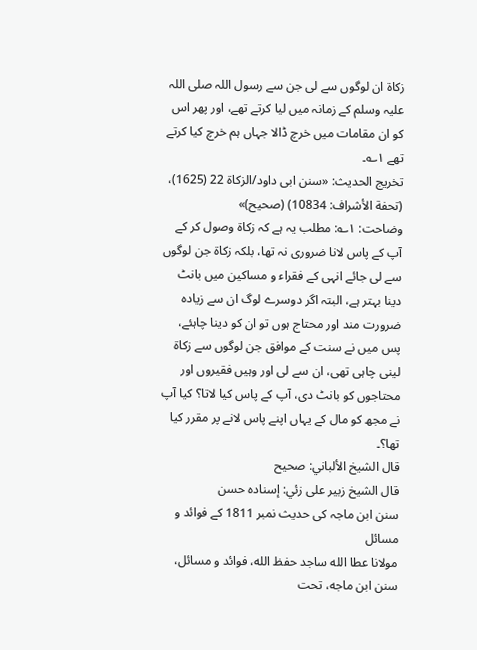زکاۃ ان لوگوں سے لی جن سے رسول اللہ صلی اللہ علیہ وسلم کے زمانہ میں لیا کرتے تھے، اور پھر اس کو ان مقامات میں خرچ ڈالا جہاں ہم خرچ کیا کرتے تھے ۱؎۔
تخریج الحدیث: «سنن ابی داود/الزکاة 22 (1625)، (تحفة الأشراف: 10834) (صحیح)»
وضاحت: ۱؎: مطلب یہ ہے کہ زکاۃ وصول کر کے آپ کے پاس لانا ضروری نہ تھا، بلکہ زکاۃ جن لوگوں سے لی جائے انہی کے فقراء و مساکین میں بانٹ دینا بہتر ہے، البتہ اگر دوسرے لوگ ان سے زیادہ ضرورت مند اور محتاج ہوں تو ان کو دینا چاہئے، پس میں نے سنت کے موافق جن لوگوں سے زکاۃ لینی چاہی تھی، ان سے لی اور وہیں فقیروں اور محتاجوں کو بانٹ دی، آپ کے پاس کیا لاتا؟ کیا آپ نے مجھ کو مال کے یہاں اپنے پاس لانے پر مقرر کیا تھا؟۔
قال الشيخ الألباني: صحيح
قال الشيخ زبير على زئي: إسناده حسن
سنن ابن ماجہ کی حدیث نمبر 1811 کے فوائد و مسائل
مولانا عطا الله ساجد حفظ الله، فوائد و مسائل، سنن ابن ماجه، تحت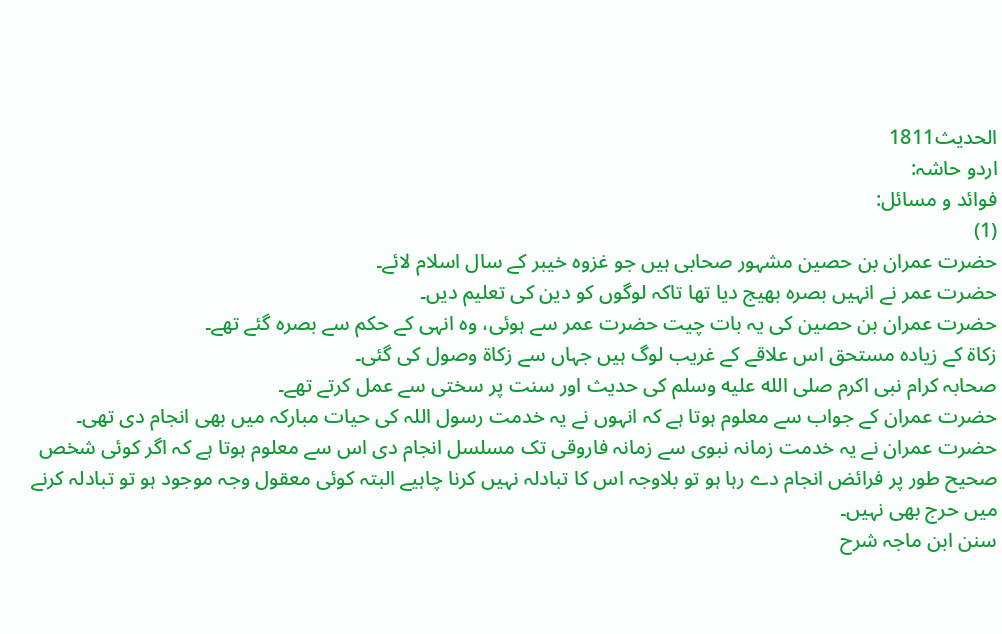الحديث1811
اردو حاشہ:
فوائد و مسائل:
(1)
حضرت عمران بن حصین مشہور صحابی ہیں جو غزوہ خیبر کے سال اسلام لائے۔
حضرت عمر نے انہیں بصرہ بھیج دیا تھا تاکہ لوگوں کو دین کی تعلیم دیں۔
حضرت عمران بن حصین کی یہ بات چیت حضرت عمر سے ہوئی، وہ انہی کے حکم سے بصرہ گئے تھے۔
زکاۃ کے زیادہ مستحق اس علاقے کے غریب لوگ ہیں جہاں سے زکاۃ وصول کی گئی۔
صحابہ کرام نبی اکرم صلى الله عليه وسلم کی حدیث اور سنت پر سختی سے عمل کرتے تھے۔
حضرت عمران کے جواب سے معلوم ہوتا ہے کہ انہوں نے یہ خدمت رسول اللہ کی حیات مبارکہ میں بھی انجام دی تھی۔
حضرت عمران نے یہ خدمت زمانہ نبوی سے زمانہ فاروقی تک مسلسل انجام دی اس سے معلوم ہوتا ہے کہ اگر کوئی شخص صحیح طور پر فرائض انجام دے رہا ہو تو بلاوجہ اس کا تبادلہ نہیں کرنا چاہیے البتہ کوئی معقول وجہ موجود ہو تو تبادلہ کرنے میں حرج بھی نہیں۔
سنن ابن ماجہ شرح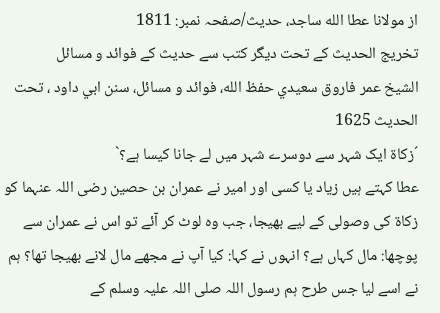از مولانا عطا الله ساجد، حدیث/صفحہ نمبر: 1811
تخریج الحدیث کے تحت دیگر کتب سے حدیث کے فوائد و مسائل
الشيخ عمر فاروق سعيدي حفظ الله، فوائد و مسائل، سنن ابي داود ، تحت الحديث 1625
´زکاۃ ایک شہر سے دوسرے شہر میں لے جانا کیسا ہے؟`
عطا کہتے ہیں زیاد یا کسی اور امیر نے عمران بن حصین رضی اللہ عنہما کو زکاۃ کی وصولی کے لیے بھیجا، جب وہ لوٹ کر آئے تو اس نے عمران سے پوچھا: مال کہاں ہے؟ انہوں نے کہا: کیا آپ نے مجھے مال لانے بھیجا تھا؟ ہم نے اسے لیا جس طرح ہم رسول اللہ صلی اللہ علیہ وسلم کے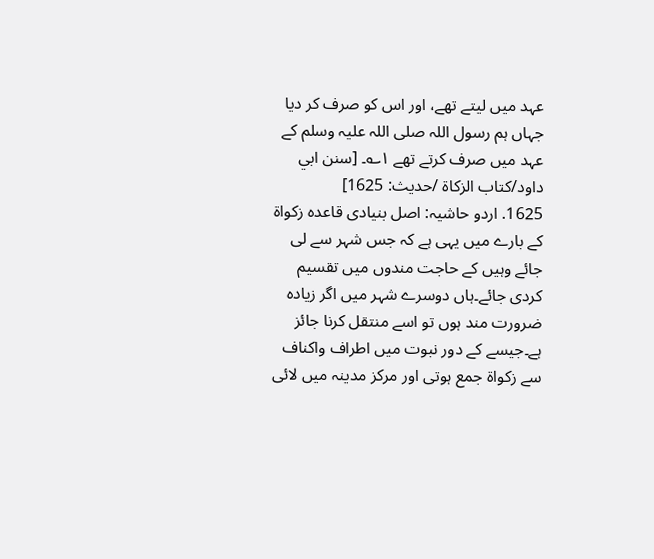عہد میں لیتے تھے، اور اس کو صرف کر دیا جہاں ہم رسول اللہ صلی اللہ علیہ وسلم کے عہد میں صرف کرتے تھے ۱؎۔ [سنن ابي داود/كتاب الزكاة /حدیث: 1625]
1625. اردو حاشیہ: اصل بنیادی قاعدہ زکواۃ کے بارے میں یہی ہے کہ جس شہر سے لی جائے وہیں کے حاجت مندوں میں تقسیم کردی جائے۔ہاں دوسرے شہر میں اگر زیادہ ضرورت مند ہوں تو اسے منتقل کرنا جائز ہے۔جیسے کے دور نبوت میں اطراف واکناف سے زکواۃ جمع ہوتی اور مرکز مدینہ میں لائی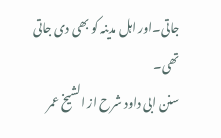جاتی۔اور اہل مدینہ کو بھی دی جاتی تھی۔
سنن ابی داود شرح از الشیخ عمر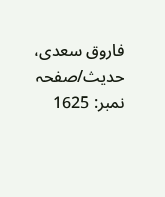فاروق سعدی، حدیث/صفحہ نمبر: 1625